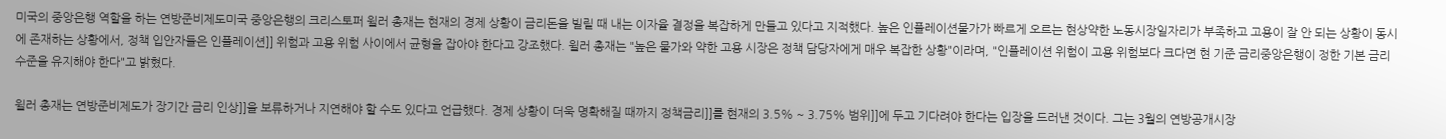미국의 중앙은행 역할을 하는 연방준비제도미국 중앙은행의 크리스토퍼 윌러 총재는 현재의 경제 상황이 금리돈을 빌릴 때 내는 이자율 결정을 복잡하게 만들고 있다고 지적했다. 높은 인플레이션물가가 빠르게 오르는 현상약한 노동시장일자리가 부족하고 고용이 잘 안 되는 상황이 동시에 존재하는 상황에서, 정책 입안자들은 인플레이션]] 위험과 고용 위험 사이에서 균형을 잡아야 한다고 강조했다. 윌러 총재는 "높은 물가와 약한 고용 시장은 정책 담당자에게 매우 복잡한 상황"이라며, "인플레이션 위험이 고용 위험보다 크다면 현 기준 금리중앙은행이 정한 기본 금리 수준을 유지해야 한다"고 밝혔다.

윌러 총재는 연방준비제도가 장기간 금리 인상]]을 보류하거나 지연해야 할 수도 있다고 언급했다. 경제 상황이 더욱 명확해질 때까지 정책금리]]를 현재의 3.5% ~ 3.75% 범위]]에 두고 기다려야 한다는 입장을 드러낸 것이다. 그는 3월의 연방공개시장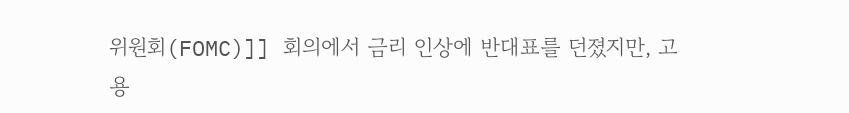위원회(FOMC)]] 회의에서 금리 인상에 반대표를 던졌지만, 고용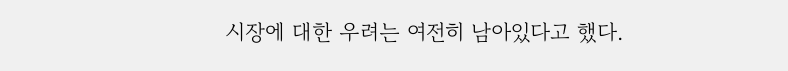시장에 대한 우려는 여전히 남아있다고 했다.